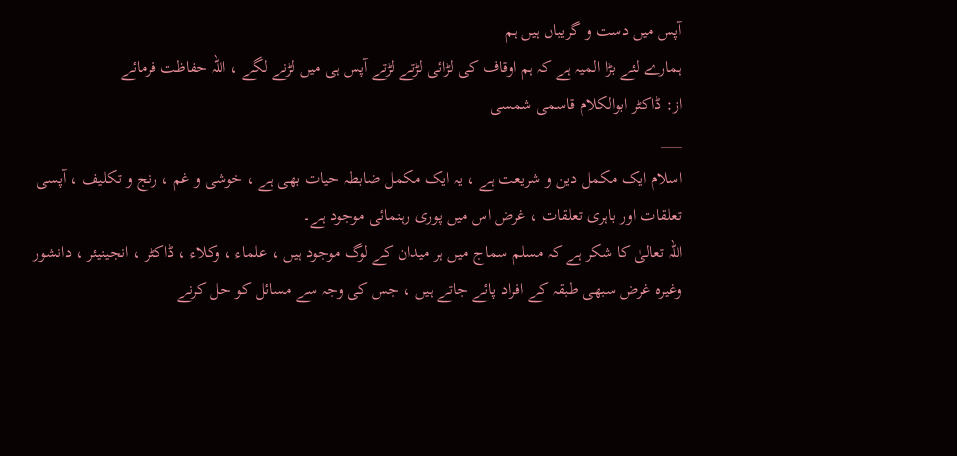آپس میں دست و گریباں ہیں ہم
ہمارے لئے بڑا المیہ ہے کہ ہم اوقاف کی لڑائی لڑتے لڑتے آپس ہی میں لڑنے لگے ، اللہ حفاظت فرمائے
از: ڈاکٹر ابوالکلام قاسمی شمسی
___
اسلام ایک مکمل دین و شریعت ہے ، یہ ایک مکمل ضابطہ حیات بھی ہے ، خوشی و غم ، رنج و تکلیف ، آپسی تعلقات اور باہری تعلقات ، غرض اس میں پوری رہنمائی موجود ہے۔
اللہ تعالیٰ کا شکر ہے کہ مسلم سماج میں ہر میدان کے لوگ موجود ہیں ، علماء ، وکلاء ، ڈاکٹر ، انجینیئر ، دانشور وغیرہ غرض سبھی طبقہ کے افراد پائے جاتے ہیں ، جس کی وجہ سے مسائل کو حل کرنے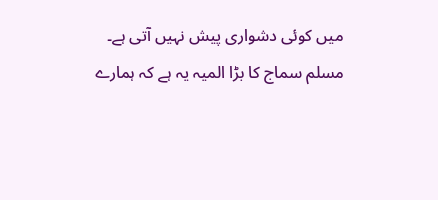میں کوئی دشواری پیش نہیں آتی ہے۔
مسلم سماج کا بڑا المیہ یہ ہے کہ ہمارے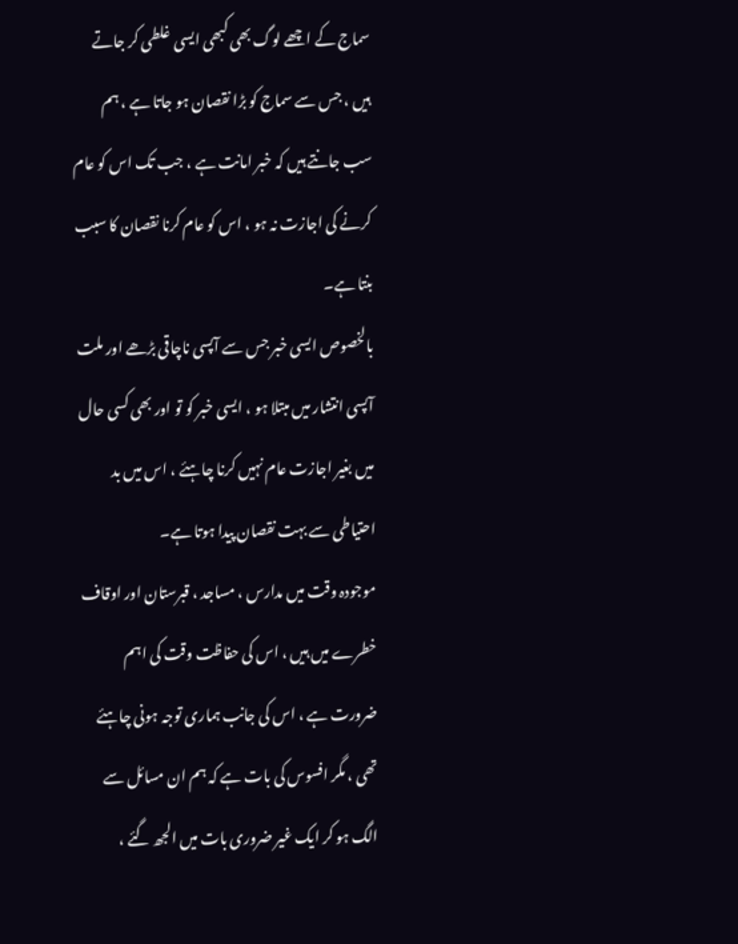سماج کے اچھے لوگ بھی کبھی ایسی غلطی کر جاتے ہیں ، جس سے سماج کو بڑا نقصان ہو جاتا ہے ، ہم سب جانتے ہیں کہ خبر امانت ہے ، جب تک اس کو عام کرنے کی اجازت نہ ہو ، اس کو عام کرنا نقصان کا سبب بنتا ہے۔
بالخصوص ایسی خبر جس سے آپسی ناچاقی بڑھے اور ملت آپسی انتشار میں مبتلا ہو ، ایسی خبر کو تو اور بھی کسی حال میں بغیر اجازت عام نہیں کرنا چاہئے ، اس میں بد احتیاطی سے بہت نقصان پیدا ہوتا ہے۔
موجودہ وقت میں مدارس ، مساجد ، قبرستان اور اوقاف خطرے میں ہیں ، اس کی حفاظت وقت کی اہم ضرورت ہے ، اس کی جانب ہماری توجہ ہونی چاہئے تھی ، مگر افسوس کی بات ہے کہ ہم ان مسائل سے الگ ہو کر ایک غیر ضروری بات میں الجھ گئے ،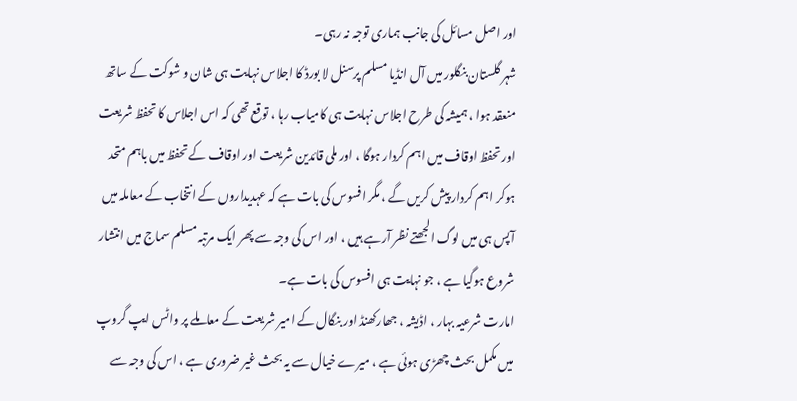اور اصل مسائل کی جانب ہماری توجہ نہ رہی۔
شہر گلستان بنگلور میں آل انڈیا مسلم پرسنل لا بورڈ کا اجلاس نہایت ہی شان و شوکت کے ساتھ منعقد ہوا ، ہمیشہ کی طرح اجلاس نہایت ہی کامیاب رہا ، توقع تھی کہ اس اجلاس کا تحفظ شریعت اور تحفظ اوقاف میں اہم کردار ہوگا ، اور ملی قائدین شریعت اور اوقاف کے تحفظ میں باہم متحد ہوکر اہم کردار پیش کریں گے ، مگر افسوس کی بات ہے کہ عہدیداروں کے انتخاب کے معاملہ میں آپس ہی میں لوگ الجھتے نظر آرہے ہیں ، اور اس کی وجہ سے پھر ایک مرتبہ مسلم سماج میں انتشار شروع ہوگیا ہے ، جو نہایت ہی افسوس کی بات ہے۔
امارت شرعیہ بہار ، اڈیشہ ، جھارکھنڈ اور بنگال کے امیر شریعت کے معاملے پر واٹس ایپ گروپ میں مکمل بحث چھڑی ہوئی ہے ، میرے خیال سے یہ بحث غیر ضروری ہے ، اس کی وجہ سے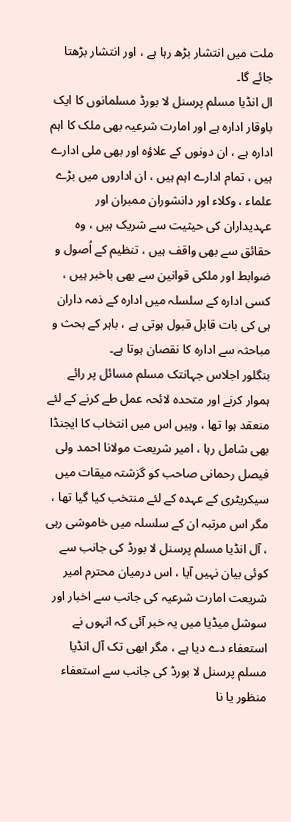ملت میں انتشار بڑھ رہا ہے ، اور انتشار بڑھتا جائے گا۔
ال انڈیا مسلم پرسنل لا بورڈ مسلمانوں کا ایک باوقار ادارہ ہے اور امارت شرعیہ بھی ملک کا اہم ادارہ ہے ، ان دونوں کے علاؤہ اور بھی ملی ادارے ہیں ، تمام ادارے اہم ہیں ، ان اداروں میں بڑے علماء ، وکلاء اور دانشوران ممبران اور عہدیداران کی حیثیت سے شریک ہیں ، وہ حقائق سے بھی واقف ہیں ، تنظیم کے اُصول و ضوابط اور ملکی قوانین سے بھی باخبر ہیں ، کسی ادارہ کے سلسلہ میں ادارہ کے ذمہ داران ہی کی بات قابل قبول ہوتی ہے ، باہر کے بحث و مباحثہ سے ادارہ کا نقصان ہوتا ہے۔
بنگلور اجلاس جہانتک مسلم مسائل پر رائے ہموار کرنے اور متحدہ لائحہ عمل طے کرنے کے لئے منعقد ہوا تھا ، وہیں اس میں انتخاب کا ایجنڈا بھی شامل رہا ، امیر شریعت مولانا احمد ولی فیصل رحمانی صاحب کو گزشتہ میقات میں سیکریٹری کے عہدہ کے لئے منتخب کیا گیا تھا ، مگر اس مرتبہ ان کے سلسلہ میں خاموشی رہی ، آل انڈیا مسلم پرسنل لا بورڈ کی جانب سے کوئی بیان نہیں آیا ، اس درمیان محترم امیر شریعت امارت شرعیہ کی جانب سے اخبار اور سوشل میڈیا میں یہ خبر آئی کہ انہوں نے استعفاء دے دیا ہے ، مگر ابھی تک آل انڈیا مسلم پرسنل لا بورڈ کی جانب سے استعفاء منظور یا نا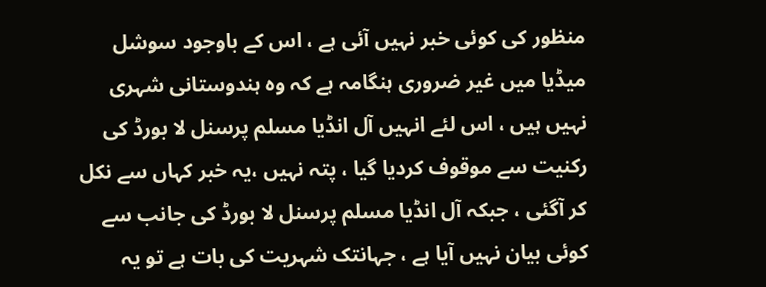منظور کی کوئی خبر نہیں آئی ہے ، اس کے باوجود سوشل میڈیا میں غیر ضروری ہنگامہ ہے کہ وہ ہندوستانی شہری نہیں ہیں ، اس لئے انہیں آل انڈیا مسلم پرسنل لا بورڈ کی رکنیت سے موقوف کردیا گیا ، پتہ نہیں ،یہ خبر کہاں سے نکل کر آگئی ، جبکہ آل انڈیا مسلم پرسنل لا بورڈ کی جانب سے کوئی بیان نہیں آیا ہے ، جہانتک شہریت کی بات ہے تو یہ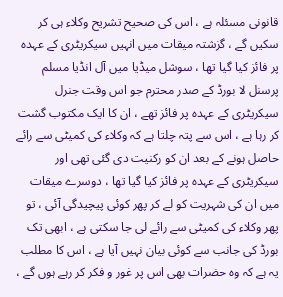قانونی مسئلہ ہے ، اس کی صحیح تشریح وکلاء ہی کر سکیں گے ، گزشتہ میقات میں انہیں سیکریٹری کے عہدہ پر فائز کیا گیا تھا ، سوشل میڈیا میں آل انڈیا مسلم پرسنل لا بورڈ کے صدر محترم جو اس وقت جنرل سیکریٹری کے عہدہ پر فائز تھے ، ان کا ایک مکتوب گشت کر رہا ہے ، اس سے پتہ چلتا ہے کہ وکلاء کی کمیٹی سے رائے حاصل ہونے کے بعد ان کو رکنیت دی گئی تھی اور سیکریٹری کے عہدہ پر فائز کیا گیا تھا ، دوسرے میقات میں ان کی شہریت کو لے کر پھر کوئی پیچیدگی آئی ، تو پھر وکلاء کی کمیٹی سے رائے لی جا سکتی ہے ، ابھی تک بورڈ کی جانب سے کوئی بیان نہیں آیا ہے ، اس کا مطلب یہ ہے کہ وہ حضرات بھی اس پر غور و فکر کر رہے ہوں گے ،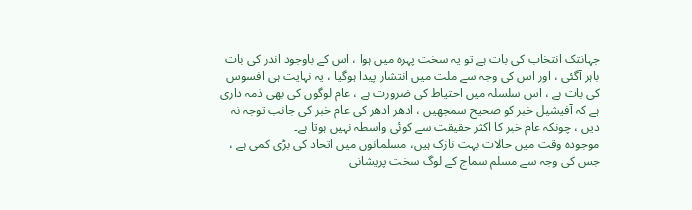جہانتک انتخاب کی بات ہے تو یہ سخت پہرہ میں ہوا ، اس کے باوجود اندر کی بات باہر آگئی ، اور اس کی وجہ سے ملت میں انتشار پیدا ہوگیا ، یہ نہایت ہی افسوس کی بات ہے ، اس سلسلہ میں احتیاط کی ضرورت ہے ، عام لوگوں کی بھی ذمہ داری ہے کہ آفیشیل خبر کو صحیح سمجھیں ، ادھر ادھر کی عام خبر کی جانب توجہ نہ دیں ، چونکہ عام خبر کا اکثر حقیقت سے کوئی واسطہ نہیں ہوتا ہے۔
موجودہ وقت میں حالات بہت نازک ہیں، مسلمانوں میں اتحاد کی بڑی کمی ہے ، جس کی وجہ سے مسلم سماج کے لوگ سخت پریشانی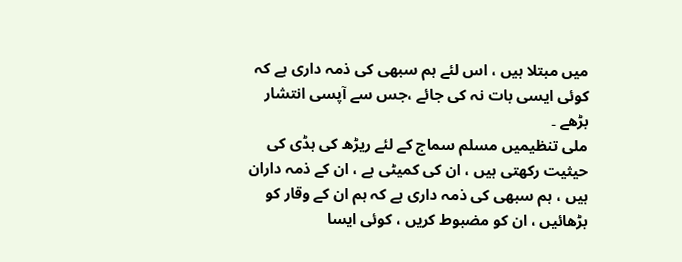میں مبتلا ہیں ، اس لئے ہم سبھی کی ذمہ داری ہے کہ کوئی ایسی بات نہ کی جائے ،جس سے آپسی انتشار بڑھے ۔
ملی تنظیمیں مسلم سماج کے لئے ریڑھ کی ہڈی کی حیثیت رکھتی ہیں ، ان کی کمیٹی ہے ، ان کے ذمہ داران ہیں ، ہم سبھی کی ذمہ داری ہے کہ ہم ان کے وقار کو بڑھائیں ، ان کو مضبوط کریں ، کوئی ایسا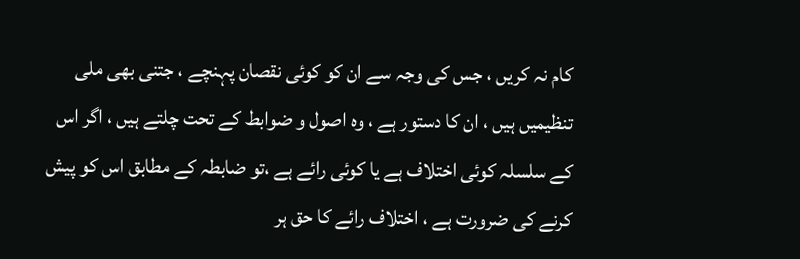کام نہ کریں ، جس کی وجہ سے ان کو کوئی نقصان پہنچے ، جتنی بھی ملی تنظیمیں ہیں ، ان کا دستور ہے ، وہ اصول و ضوابط کے تحت چلتے ہیں ، اگر اس کے سلسلہ کوئی اختلاف ہے یا کوئی رائے ہے ،تو ضابطہ کے مطابق اس کو پیش کرنے کی ضرورت ہے ، اختلاف رائے کا حق ہر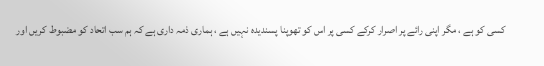کسی کو ہے ، مگر اپنی رائے پر اصرار کرکے کسی پر اس کو تھوپنا پسندیدہ نہیں ہے ، ہماری ذمہ داری ہے کہ ہم سب اتحاد کو مضبوط کریں اور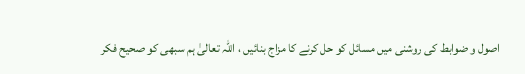اصول و ضوابط کی روشنی میں مسائل کو حل کرنے کا مزاج بنائیں ، اللہ تعالیٰ ہم سبھی کو صحیح فکر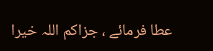عطا فرمائے ، جزاکم اللہ خیرا